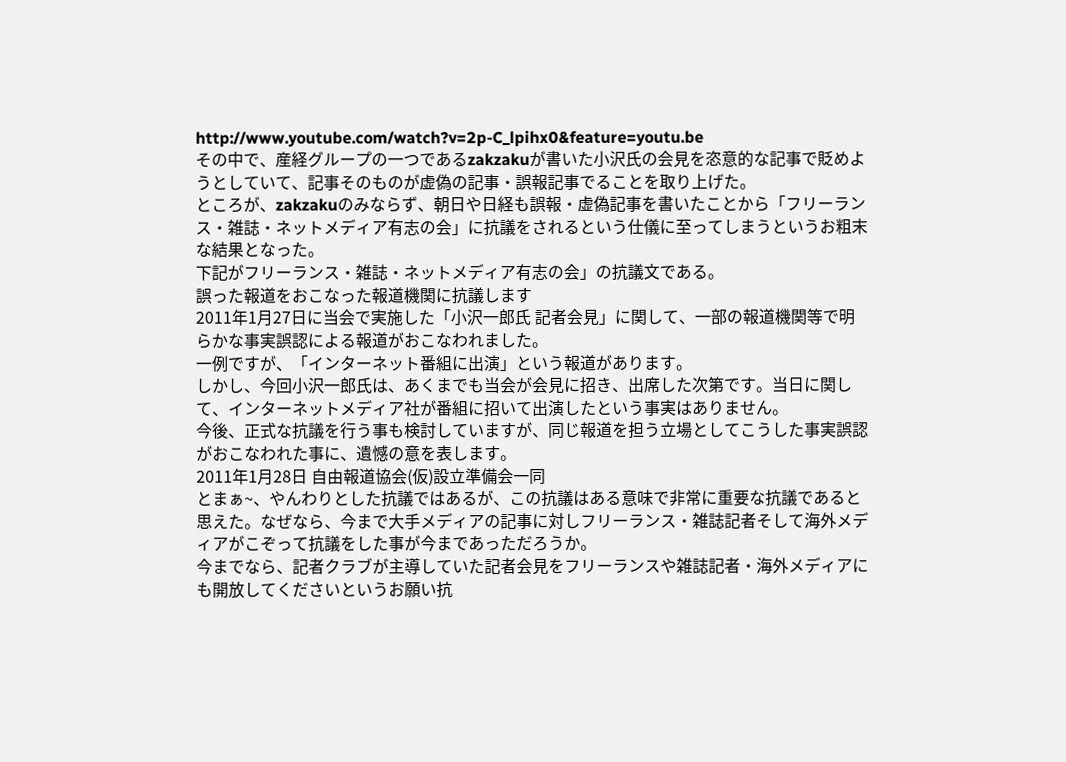http://www.youtube.com/watch?v=2p-C_lpihx0&feature=youtu.be
その中で、産経グループの一つであるzakzakuが書いた小沢氏の会見を恣意的な記事で貶めようとしていて、記事そのものが虚偽の記事・誤報記事でることを取り上げた。
ところが、zakzakuのみならず、朝日や日経も誤報・虚偽記事を書いたことから「フリーランス・雑誌・ネットメディア有志の会」に抗議をされるという仕儀に至ってしまうというお粗末な結果となった。
下記がフリーランス・雑誌・ネットメディア有志の会」の抗議文である。
誤った報道をおこなった報道機関に抗議します
2011年1月27日に当会で実施した「小沢一郎氏 記者会見」に関して、一部の報道機関等で明らかな事実誤認による報道がおこなわれました。
一例ですが、「インターネット番組に出演」という報道があります。
しかし、今回小沢一郎氏は、あくまでも当会が会見に招き、出席した次第です。当日に関して、インターネットメディア社が番組に招いて出演したという事実はありません。
今後、正式な抗議を行う事も検討していますが、同じ報道を担う立場としてこうした事実誤認がおこなわれた事に、遺憾の意を表します。
2011年1月28日 自由報道協会(仮)設立準備会一同
とまぁ~、やんわりとした抗議ではあるが、この抗議はある意味で非常に重要な抗議であると思えた。なぜなら、今まで大手メディアの記事に対しフリーランス・雑誌記者そして海外メディアがこぞって抗議をした事が今まであっただろうか。
今までなら、記者クラブが主導していた記者会見をフリーランスや雑誌記者・海外メディアにも開放してくださいというお願い抗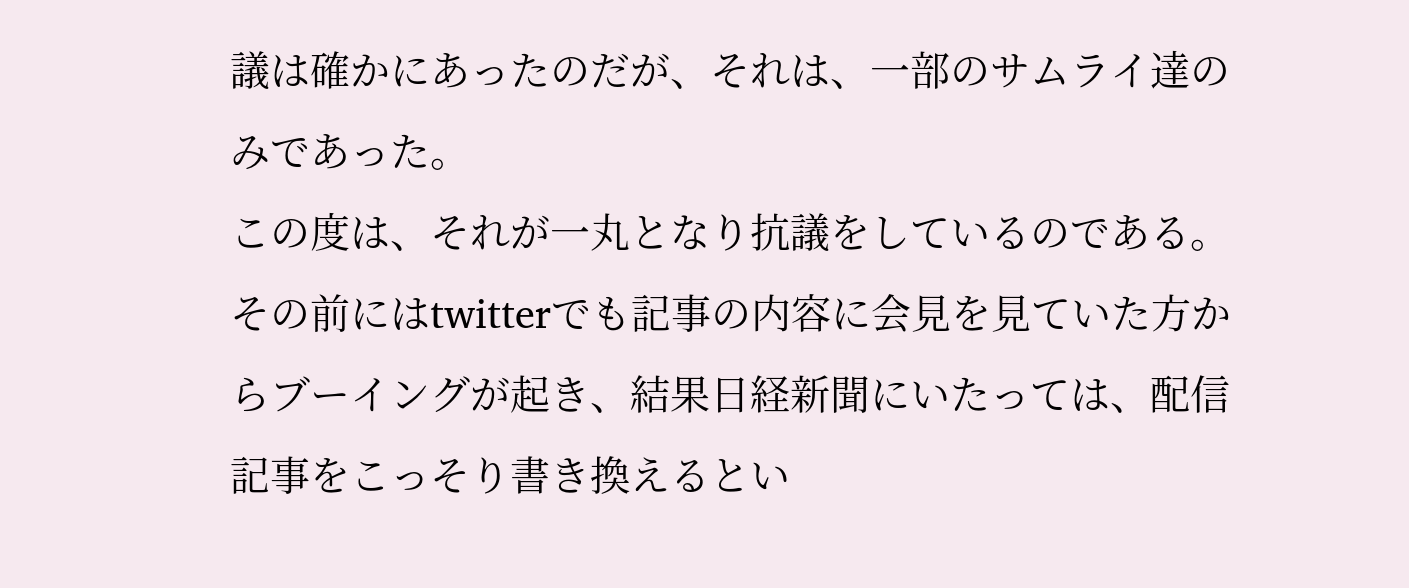議は確かにあったのだが、それは、一部のサムライ達のみであった。
この度は、それが一丸となり抗議をしているのである。
その前にはtwitterでも記事の内容に会見を見ていた方からブーイングが起き、結果日経新聞にいたっては、配信記事をこっそり書き換えるとい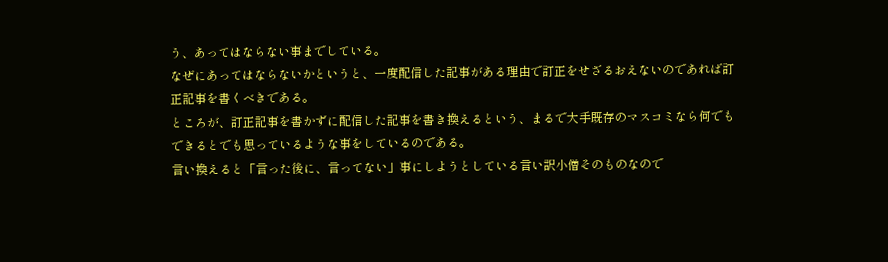う、あってはならない事までしている。
なぜにあってはならないかというと、一度配信した記事がある理由で訂正をせざるおえないのであれば訂正記事を書くべきである。
ところが、訂正記事を書かずに配信した記事を書き換えるという、まるで大手既存のマスコミなら何でもできるとでも思っているような事をしているのである。
言い換えると「言った後に、言ってない」事にしようとしている言い訳小僧そのものなので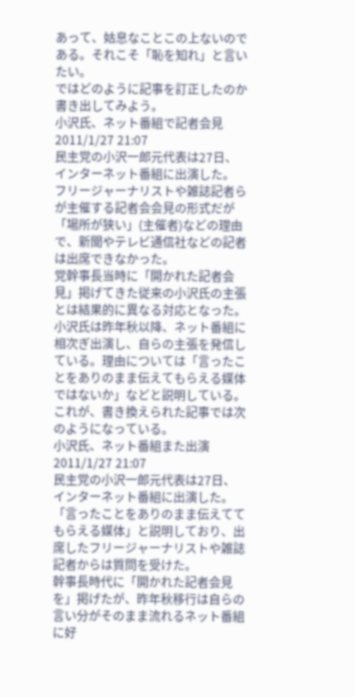あって、姑息なことこの上ないのである。それこそ「恥を知れ」と言いたい。
ではどのように記事を訂正したのか書き出してみよう。
小沢氏、ネット番組で記者会見
2011/1/27 21:07
民主党の小沢一郎元代表は27日、インターネット番組に出演した。
フリージャーナリストや雑誌記者らが主催する記者会会見の形式だが「場所が狭い」(主催者)などの理由で、新聞やテレビ通信社などの記者は出席できなかった。
党幹事長当時に「開かれた記者会見」掲げてきた従来の小沢氏の主張とは結果的に異なる対応となった。
小沢氏は昨年秋以降、ネット番組に相次ぎ出演し、自らの主張を発信している。理由については「言ったことをありのまま伝えてもらえる媒体ではないか」などと説明している。
これが、書き換えられた記事では次のようになっている。
小沢氏、ネット番組また出演
2011/1/27 21:07
民主党の小沢一郎元代表は27日、インターネット番組に出演した。「言ったことをありのまま伝えててもらえる媒体」と説明しており、出席したフリージャーナリストや雑誌記者からは質問を受けた。
幹事長時代に「開かれた記者会見を」掲げたが、昨年秋移行は自らの言い分がそのまま流れるネット番組に好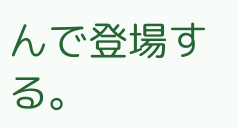んで登場する。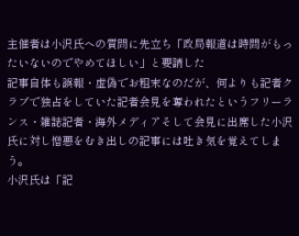主催者は小沢氏への質問に先立ち「政局報道は時間がもったいないのでやめてほしい」と要請した
記事自体も誤報・虚偽でお粗末なのだが、何よりも記者クラブで独占をしていた記者会見を奪われたというフリーランス・雑誌記者・海外メディアそして会見に出席した小沢氏に対し憎悪をむき出しの記事には吐き気を覚えてしまう。
小沢氏は「記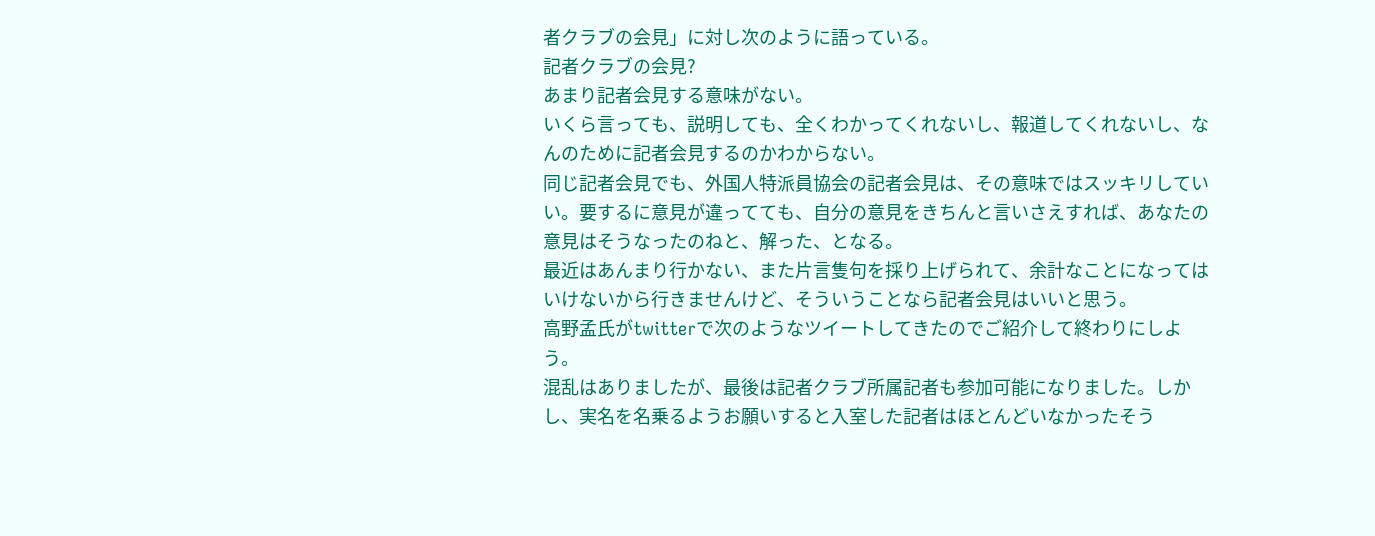者クラブの会見」に対し次のように語っている。
記者クラブの会見?
あまり記者会見する意味がない。
いくら言っても、説明しても、全くわかってくれないし、報道してくれないし、なんのために記者会見するのかわからない。
同じ記者会見でも、外国人特派員協会の記者会見は、その意味ではスッキリしていい。要するに意見が違ってても、自分の意見をきちんと言いさえすれば、あなたの意見はそうなったのねと、解った、となる。
最近はあんまり行かない、また片言隻句を採り上げられて、余計なことになってはいけないから行きませんけど、そういうことなら記者会見はいいと思う。
高野孟氏がtwitterで次のようなツイートしてきたのでご紹介して終わりにしよう。
混乱はありましたが、最後は記者クラブ所属記者も参加可能になりました。しかし、実名を名乗るようお願いすると入室した記者はほとんどいなかったそう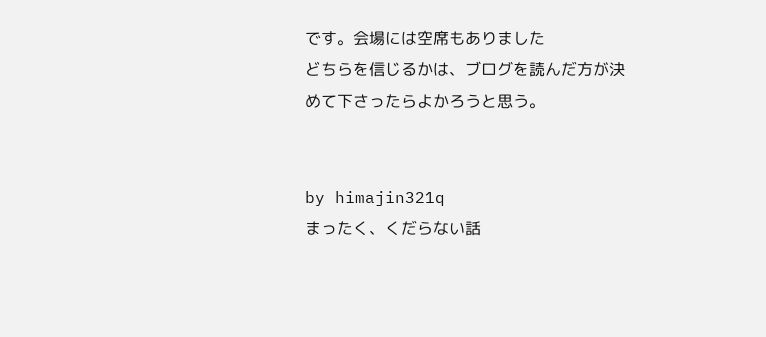です。会場には空席もありました
どちらを信じるかは、ブログを読んだ方が決めて下さったらよかろうと思う。


by himajin321q
まったく、くだらない話